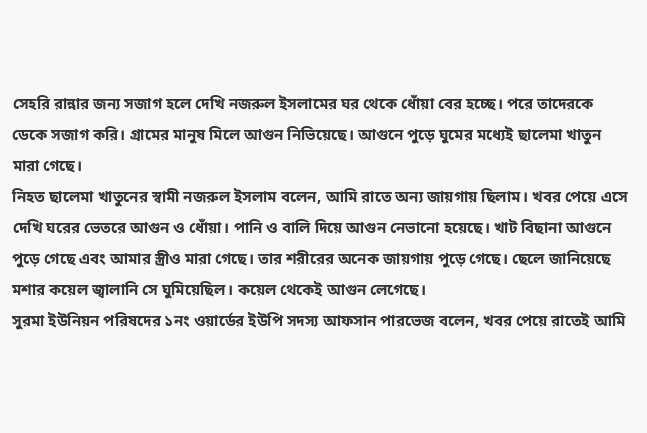সেহরি রান্নার জন্য সজাগ হলে দেখি নজরুল ইসলামের ঘর থেকে ধোঁয়া বের হচ্ছে। পরে তাদেরকে ডেকে সজাগ করি। গ্রামের মানুষ মিলে আগুন নিভিয়েছে। আগুনে পুড়ে ঘুমের মধ্যেই ছালেমা খাতুন মারা গেছে।
নিহত ছালেমা খাতুনের স্বামী নজরুল ইসলাম বলেন, আমি রাতে অন্য জায়গায় ছিলাম। খবর পেয়ে এসে দেখি ঘরের ভেতরে আগুন ও ধোঁয়া। পানি ও বালি দিয়ে আগুন নেভানো হয়েছে। খাট বিছানা আগুনে পুড়ে গেছে এবং আমার স্ত্রীও মারা গেছে। তার শরীরের অনেক জায়গায় পুড়ে গেছে। ছেলে জানিয়েছে মশার কয়েল জ্বালানি সে ঘুমিয়েছিল। কয়েল থেকেই আগুন লেগেছে।
সুরমা ইউনিয়ন পরিষদের ১নং ওয়ার্ডের ইউপি সদস্য আফসান পারভেজ বলেন, খবর পেয়ে রাতেই আমি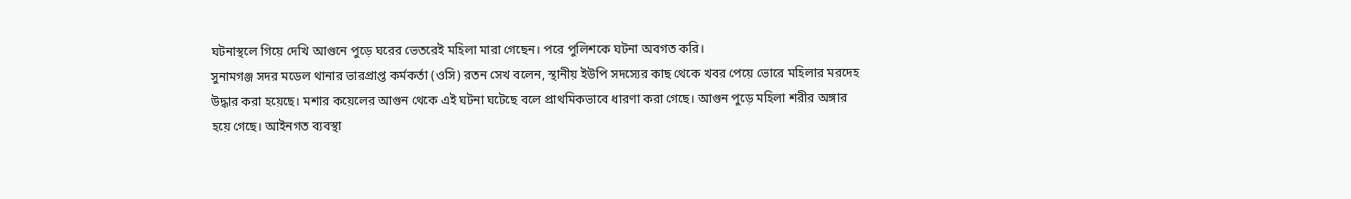ঘটনাস্থলে গিয়ে দেখি আগুনে পুড়ে ঘরের ভেতরেই মহিলা মারা গেছেন। পরে পুলিশকে ঘটনা অবগত করি।
সুনামগঞ্জ সদর মডেল থানার ভারপ্রাপ্ত কর্মকর্তা (ওসি) রতন সেখ বলেন, স্থানীয় ইউপি সদস্যের কাছ থেকে খবর পেয়ে ভোরে মহিলার মরদেহ উদ্ধার করা হয়েছে। মশার কয়েলের আগুন থেকে এই ঘটনা ঘটেছে বলে প্রাথমিকভাবে ধারণা করা গেছে। আগুন পুড়ে মহিলা শরীর অঙ্গার হয়ে গেছে। আইনগত ব্যবস্থা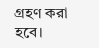গ্রহণ করা হবে।